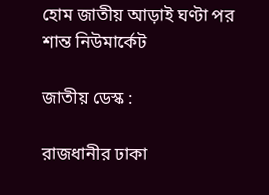হোম জাতীয় আড়াই ঘণ্টা পর শান্ত নিউমার্কেট

জাতীয় ডেস্ক :

রাজধানীর ঢাকা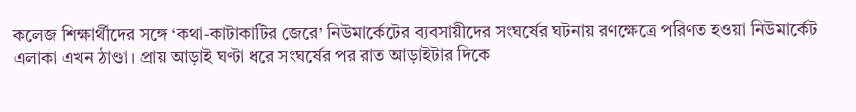কলেজ শিক্ষার্থীদের সঙ্গে ‘কথা-কাটাকাটির জেরে’ নিউমার্কেটের ব্যবসায়ীদের সংঘর্ষের ঘটনায় রণক্ষেত্রে পরিণত হওয়া নিউমার্কেট এলাকা এখন ঠাণ্ডা। প্রায় আড়াই ঘণ্টা ধরে সংঘর্ষের পর রাত আড়াইটার দিকে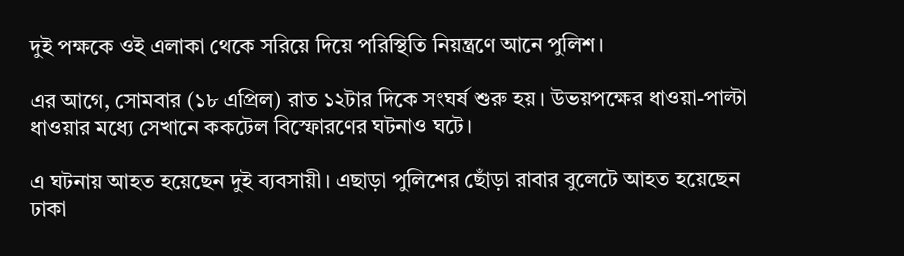দুই পক্ষকে ওই এলাকা থেকে সরিয়ে দিয়ে পরিস্থিতি নিয়ন্ত্রণে আনে পুলিশ।

এর আগে, সোমবার (১৮ এপ্রিল) রাত ১২টার দিকে সংঘর্ষ শুরু হয়। উভয়পক্ষের ধাওয়া-পাল্টা ধাওয়ার মধ্যে সেখানে ককটেল বিস্ফোরণের ঘটনাও ঘটে।

এ ঘটনায় আহত হয়েছেন দুই ব্যবসায়ী। এছাড়া পুলিশের ছোঁড়া রাবার বুলেটে আহত হয়েছেন ঢাকা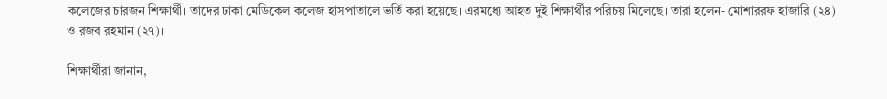কলেজের চারজন শিক্ষার্থী। তাদের ঢাকা মেডিকেল কলেজ হাসপাতালে ভর্তি করা হয়েছে। এরমধ্যে আহত দুই শিক্ষার্থীর পরিচয় মিলেছে। তারা হলেন- মোশাররফ হাজারি (২৪) ও রজব রহমান (২৭)।

শিক্ষার্থীরা জানান,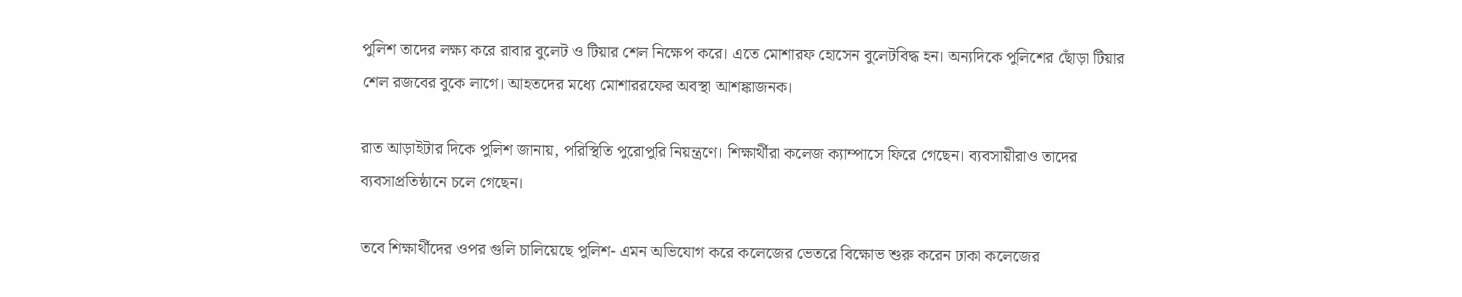পুলিশ তাদের লক্ষ্য করে রাবার বুলেট ও টিয়ার শেল নিক্ষেপ করে। এতে মোশারফ হোসেন বুলেটবিদ্ধ হন। অন্যদিকে পুলিশের ছোঁড়া টিয়ার শেল রজবের বুকে লাগে। আহতদের মধ্যে মোশাররফের অবস্থা আশঙ্কাজনক।

রাত আড়াইটার দিকে পুলিশ জানায়, পরিস্থিতি পুরোপুরি নিয়ন্ত্রণে। শিক্ষার্থীরা কলেজ ক্যাম্পাসে ফিরে গেছেন। ব্যবসায়ীরাও তাদের ব্যবসাপ্রতিষ্ঠানে চলে গেছেন।

তবে শিক্ষার্থীদের ওপর গুলি চালিয়েছে পুলিশ- এমন অভিযোগ করে কলেজের ভেতরে বিক্ষোভ শুরু করেন ঢাকা কলেজের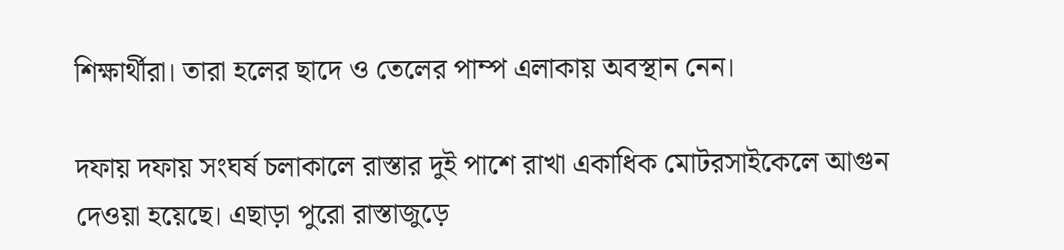শিক্ষার্থীরা। তারা হলের ছাদে ও তেলের পাম্প এলাকায় অবস্থান নেন।

দফায় দফায় সংঘর্ষ চলাকালে রাস্তার দুই পাশে রাখা একাধিক মোটরসাইকেলে আগুন দেওয়া হয়েছে। এছাড়া পুরো রাস্তাজুড়ে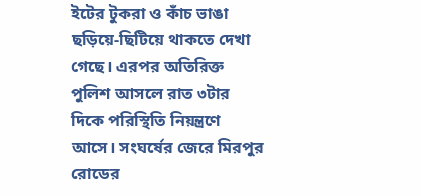ইটের টুকরা ও কাঁচ ভাঙা ছড়িয়ে-ছিটিয়ে থাকতে দেখা গেছে। এরপর অতিরিক্ত পুলিশ আসলে রাত ৩টার দিকে পরিস্থিতি নিয়ন্ত্রণে আসে। সংঘর্ষের জেরে মিরপুর রোডের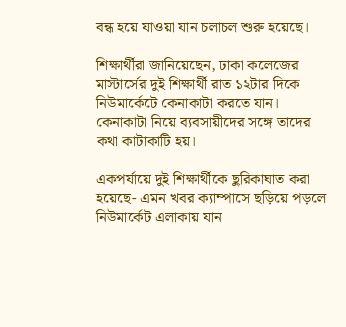বন্ধ হয়ে যাওয়া যান চলাচল শুরু হয়েছে।

শিক্ষার্থীরা জানিয়েছেন, ঢাকা কলেজের মাস্টার্সের দুই শিক্ষার্থী রাত ১২টার দিকে নিউমার্কেটে কেনাকাটা করতে যান। কেনাকাটা নিয়ে ব্যবসায়ীদের সঙ্গে তাদের কথা কাটাকাটি হয়।

একপর্যায়ে দুই শিক্ষার্থীকে ছুরিকাঘাত করা হয়েছে- এমন খবর ক্যাম্পাসে ছড়িয়ে পড়লে নিউমার্কেট এলাকায় যান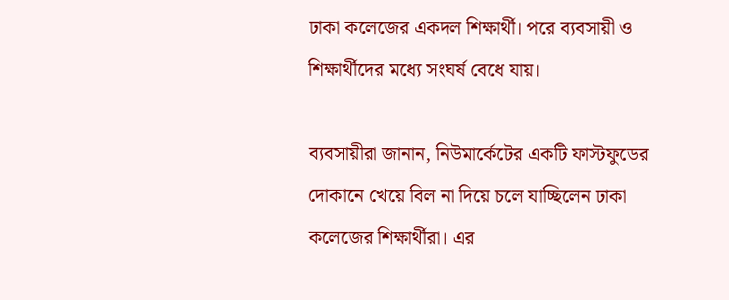ঢাকা কলেজের একদল শিক্ষার্থী। পরে ব্যবসায়ী ও শিক্ষার্থীদের মধ্যে সংঘর্ষ বেধে যায়।

ব্যবসায়ীরা জানান, নিউমার্কেটের একটি ফাস্টফুডের দোকানে খেয়ে বিল না দিয়ে চলে যাচ্ছিলেন ঢাকা কলেজের শিক্ষার্থীরা। এর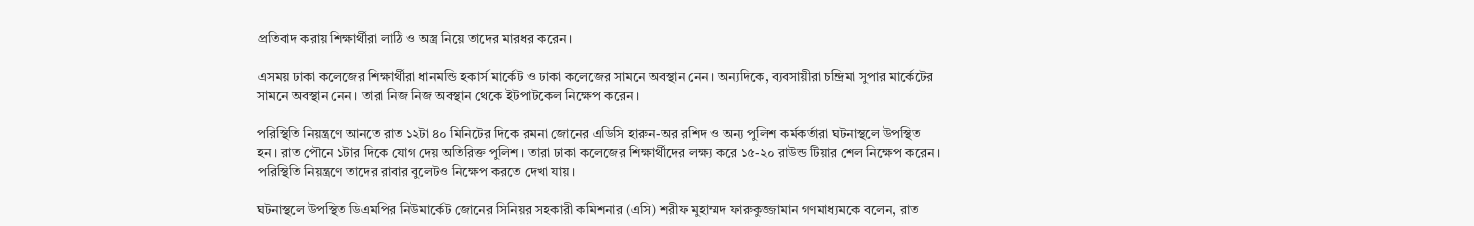প্রতিবাদ করায় শিক্ষার্থীরা লাঠি ও অস্ত্র নিয়ে তাদের মারধর করেন।

এসময় ঢাকা কলেজের শিক্ষার্থীরা ধানমন্ডি হকার্স মার্কেট ও ঢাকা কলেজের সামনে অবস্থান নেন। অন্যদিকে, ব্যবসায়ীরা চন্দ্রিমা সুপার মার্কেটের সামনে অবস্থান নেন। তারা নিজ নিজ অবস্থান থেকে ইটপাটকেল নিক্ষেপ করেন।

পরিস্থিতি নিয়ন্ত্রণে আনতে রাত ১২টা ৪০ মিনিটের দিকে রমনা জোনের এডিসি হারুন-অর রশিদ ও অন্য পুলিশ কর্মকর্তারা ঘটনাস্থলে উপস্থিত হন। রাত পৌনে ১টার দিকে যোগ দেয় অতিরিক্ত পুলিশ। তারা ঢাকা কলেজের শিক্ষার্থীদের লক্ষ্য করে ১৫-২০ রাউন্ড টিয়ার শেল নিক্ষেপ করেন। পরিস্থিতি নিয়ন্ত্রণে তাদের রাবার বুলেটও নিক্ষেপ করতে দেখা যায়।

ঘটনাস্থলে উপস্থিত ডিএমপির নিউমার্কেট জোনের সিনিয়র সহকারী কমিশনার (এসি) শরীফ মুহাম্মদ ফারুকুজ্জামান গণমাধ্যমকে বলেন, রাত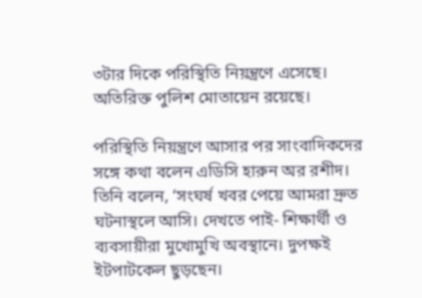৩টার দিকে পরিস্থিতি নিয়ন্ত্রণে এসেছে। অতিরিক্ত পুলিশ মোতায়েন রয়েছে।

পরিস্থিতি নিয়ন্ত্রণে আসার পর সাংবাদিকদের সঙ্গে কথা বলেন এডিসি হারুন অর রশীদ। তিনি বলেন, ‘সংঘর্ষ খবর পেয়ে আমরা দ্রুত ঘটনাস্থলে আসি। দেখতে পাই- শিক্ষার্থী ও ব্যবসায়ীরা মুখোমুখি অবস্থানে। দুপক্ষই ইটপাটকেল ছুড়ছেন।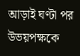আড়াই ঘণ্টা পর উভয়পক্ষকে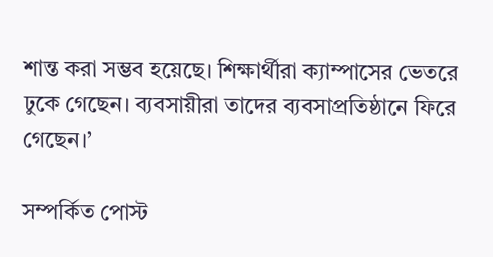শান্ত করা সম্ভব হয়েছে। শিক্ষার্থীরা ক্যাম্পাসের ভেতরে ঢুকে গেছেন। ব্যবসায়ীরা তাদের ব্যবসাপ্রতিষ্ঠানে ফিরে গেছেন।’

সম্পর্কিত পোস্ট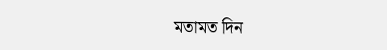মতামত দিন